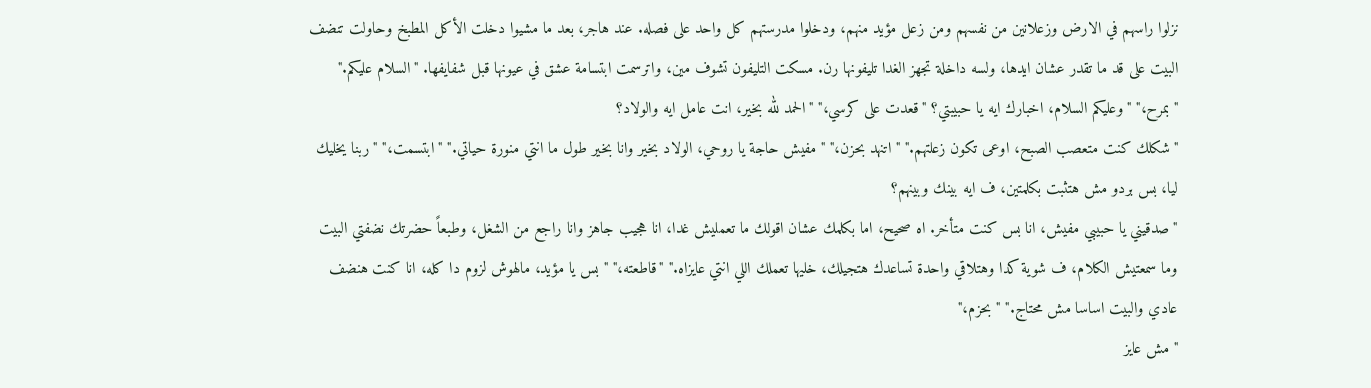نزلوا راسهم في الارض وزعلانين من نفسهم ومن زعل مؤيد منهم، ودخلوا مدرستهم كل واحد على فصله. عند هاجر، بعد ما مشيوا دخلت الأكل المطبخ وحاولت تنضف البيت على قد ما تقدر عشان ايدها، ولسه داخلة تجهز الغدا تليفونها رن. مسكت التليفون تشوف مين، واترسمت ابتسامة عشق في عيونها قبل شفايفها. "السلام عليكم." "بمرح،" "وعليكم السلام، اخبارك ايه يا حبيبتي؟ "قعدت على كرسي،" "الحمد لله بخير، انت عامل ايه والولاد؟
"شكلك كنت متعصب الصبح، اوعى تكون زعلتهم." "اتنهد بحزن،" "مفيش حاجة يا روحي، الولاد بخير وانا بخير طول ما انتي منورة حياتي." "ابتسمت،" "ربنا يخليك ليا، بس بردو مش هتثبت بكلمتين، ف ايه بينك وبينهم؟
"صدقيني يا حبيبي مفيش، انا بس كنت متأخر. اه صحيح، اما بكلمك عشان اقولك ما تعمليش غدا، انا هجيب جاهز وانا راجع من الشغل، وطبعاً حضرتك نضفتي البيت وما سمعتيش الكلام، ف شوية كدا وهتلاقي واحدة تساعدك هتجيلك، خليها تعملك اللي انتي عايزاه." "قاطعته،" "بس يا مؤيد، مالهوش لزوم دا كله، انا كنت هنضف عادي والبيت اساسا مش محتاج." "بحزم،"
"مش عايز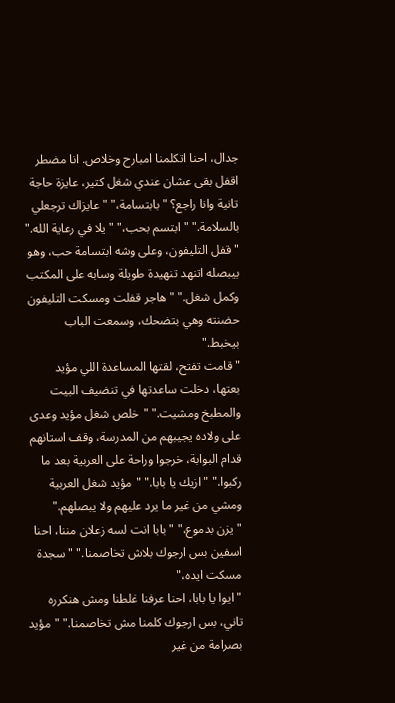جدال، احنا اتكلمنا امبارح وخلاص. انا مضطر اقفل بقى عشان عندي شغل كتير، عايزة حاجة تانية وانا راجع؟ "بابتسامة،" "عايزاك ترجعلي بالسلامة." "ابتسم بحب،" "يلا في رعاية الله." "قفل التليفون، وعلى وشه ابتسامة حب، وهو بيبصله اتنهد تنهيدة طويلة وسابه على المكتب وكمل شغل." "هاجر قفلت ومسكت التليفون حضنته وهي بتضحك، وسمعت الباب بيخبط."
"قامت تفتح، لقتها المساعدة اللي مؤيد بعتها، دخلت ساعدتها في تنضيف البيت والمطبخ ومشيت." "خلص شغل مؤيد وعدى على ولاده يجيبهم من المدرسة، وقف استانهم قدام البوابة، خرجوا وراحة على العربية بعد ما ركبوا." "ازيك يا بابا." "مؤيد شغل العربية ومشي من غير ما يرد عليهم ولا يبصلهم." "يزن بدموع،" "بابا انت لسه زعلان مننا، احنا اسفين بس ارجوك بلاش تخاصمنا." "سجدة مسكت ايده،"
"ايوا يا بابا، احنا عرفنا غلطنا ومش هنكرره تاني، بس ارجوك كلمنا مش تخاصمنا." "مؤيد بصرامة من غير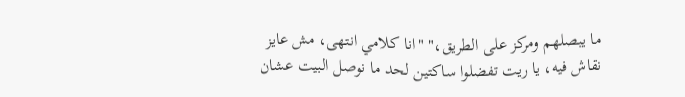ما يبصلهم ومركز على الطريق،" "انا كلامي انتهى، مش عايز نقاش فيه، يا ريت تفضلوا ساكتين لحد ما نوصل البيت عشان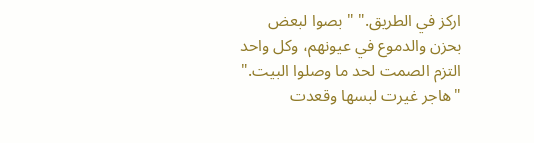اركز في الطريق." "بصوا لبعض بحزن والدموع في عيونهم، وكل واحد التزم الصمت لحد ما وصلوا البيت." "هاجر غيرت لبسها وقعدت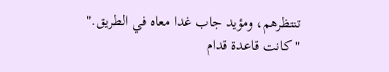تنتظرهم، ومؤيد جاب غدا معاه في الطريق."
"كانت قاعدة قدام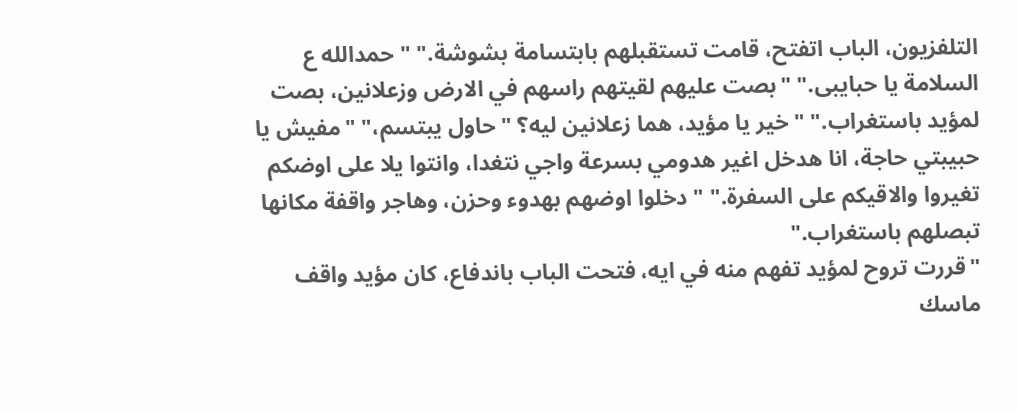التلفزيون، الباب اتفتح، قامت تستقبلهم بابتسامة بشوشة." "حمدالله ع السلامة يا حبايبى." "بصت عليهم لقيتهم راسهم في الارض وزعلانين، بصت لمؤيد باستغراب." "خير يا مؤيد، هما زعلانين ليه؟ "حاول يبتسم،" "مفيش يا حبيبتي حاجة، انا هدخل اغير هدومي بسرعة واجي نتغدا، وانتوا يلا على اوضكم تغيروا والاقيكم على السفرة." "دخلوا اوضهم بهدوء وحزن، وهاجر واقفة مكانها تبصلهم باستغراب."
"قررت تروح لمؤيد تفهم منه في ايه، فتحت الباب باندفاع، كان مؤيد واقف ماسك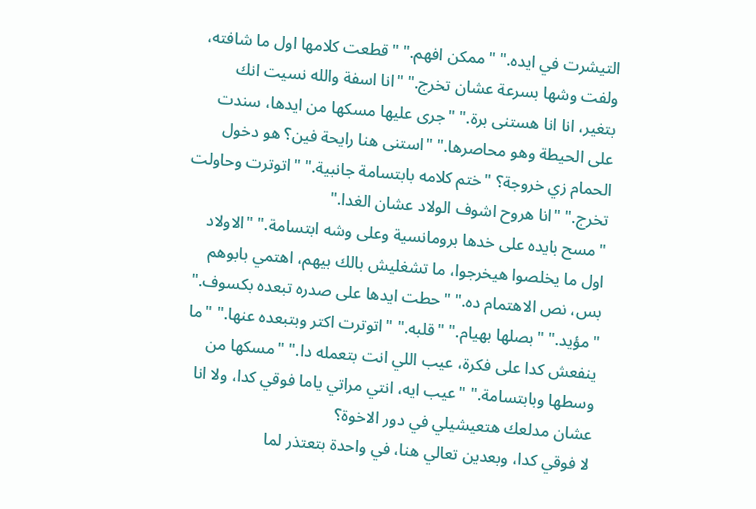التيشرت في ايده." "ممكن افهم." "قطعت كلامها اول ما شافته، ولفت وشها بسرعة عشان تخرج." "انا اسفة والله نسيت انك بتغير، انا انا هستنى برة." "جرى عليها مسكها من ايدها، سندت على الحيطة وهو محاصرها." "استنى هنا رايحة فين؟ هو دخول الحمام زي خروجة؟ "ختم كلامه بابتسامة جانبية." "اتوترت وحاولت تخرج." "انا هروح اشوف الولاد عشان الغدا."
"مسح بايده على خدها برومانسية وعلى وشه ابتسامة." "الاولاد اول ما يخلصوا هيخرجوا، ما تشغليش بالك بيهم، اهتمي بابوهم بس، نص الاهتمام ده." "حطت ايدها على صدره تبعده بكسوف." "مؤيد." "بصلها بهيام." "قلبه." "اتوترت اكتر وبتبعده عنها." "ما ينفعش كدا على فكرة، عيب اللي انت بتعمله دا." "مسكها من وسطها وبابتسامة." "عيب ايه، انتي مراتي ياما فوقي كدا، ولا انا عشان مدلعك هتعيشيلي في دور الاخوة؟
لا فوقي كدا، وبعدين تعالي هنا، في واحدة بتعتذر لما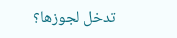تدخل لجوزها؟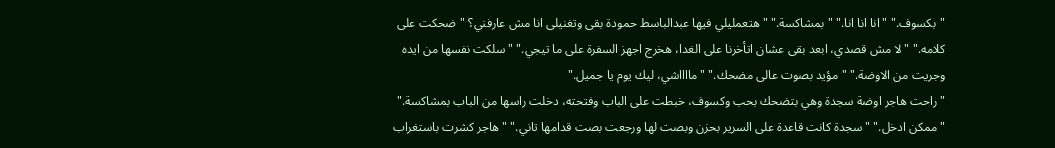"بكسوف." "انا انا انا." "بمشاكسة." "هتعمليلي فيها عبدالباسط حمودة بقى وتغنيلى انا مش عارفني؟ "ضحكت على كلامه." "لا مش قصدي، ابعد بقى عشان اتأخرنا على الغدا، هخرج اجهز السفرة على ما تيجي." "سلكت نفسها من ايده وجريت من الاوضة." "مؤيد بصوت عالى مضحك." "مااااشي، ليك يوم يا جميل."
"راحت هاجر اوضة سجدة وهي بتضحك بحب وكسوف، خبطت على الباب وفتحته، دخلت راسها من الباب بمشاكسة." "ممكن ادخل." "سجدة كانت قاعدة على السرير بحزن وبصت لها ورجعت بصت قدامها تاني." "هاجر كشرت باستغراب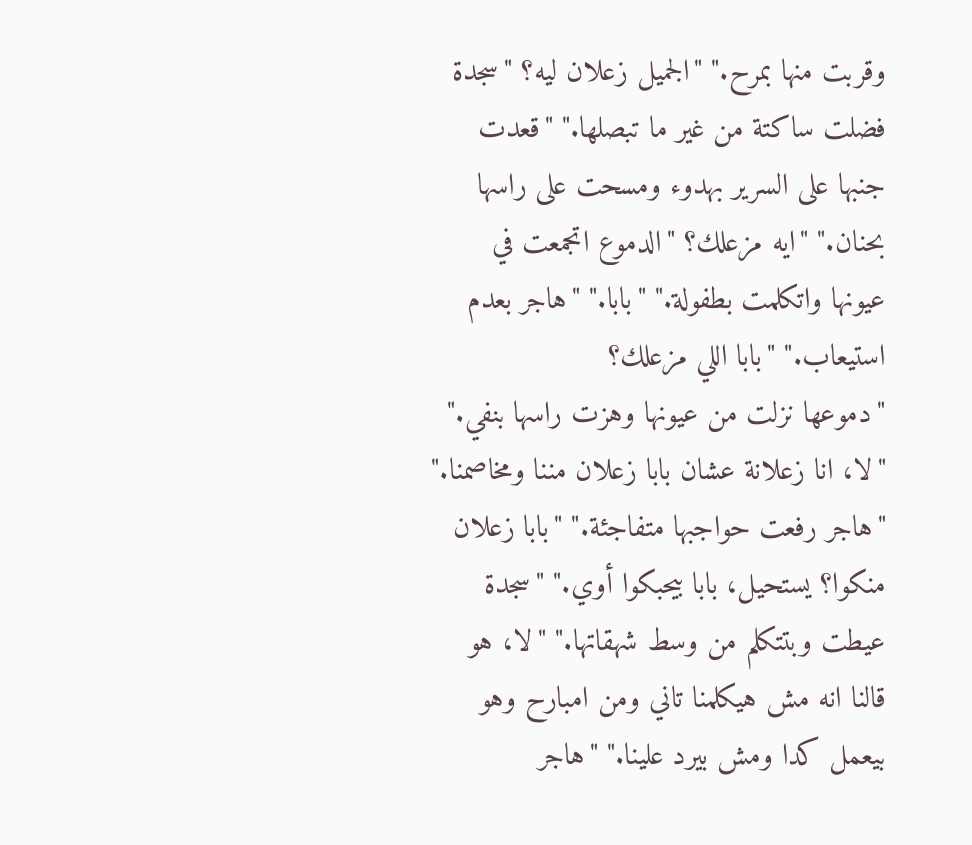وقربت منها بمرح." "الجميل زعلان ليه؟ "سجدة فضلت ساكتة من غير ما تبصلها." "قعدت جنبها على السرير بهدوء ومسحت على راسها بحنان." "ايه مزعلك؟ "الدموع اتجمعت في عيونها واتكلمت بطفولة." "بابا." "هاجر بعدم استيعاب." "بابا اللي مزعلك؟
"دموعها نزلت من عيونها وهزت راسها بنفي." "لا، انا زعلانة عشان بابا زعلان مننا ومخاصمنا." "هاجر رفعت حواجبها متفاجئة." "بابا زعلان منكوا؟ يستحيل، بابا بيحبكوا أوي." "سجدة عيطت وبتتكلم من وسط شهقاتها." "لا، هو قالنا انه مش هيكلمنا تاني ومن امبارح وهو بيعمل كدا ومش بيرد علينا." "هاجر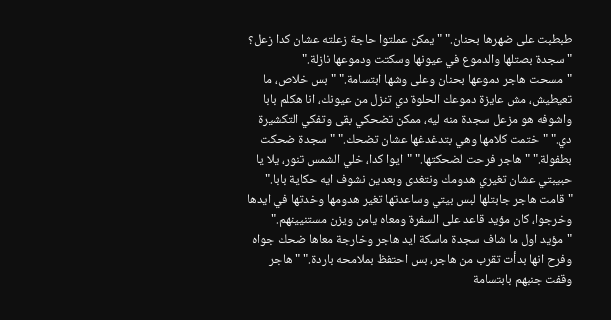طبطبت على ضهرها بحنان." "يمكن عملتوا حاجة زعلته عشان كدا زعل؟ "سجدة بصتلها والدموع في عيونها وسكتت ودموعها نازلة."
"مسحت هاجر دموعها بحنان وعلى وشها ابتسامة." "بس خلاص، ما تعيطيش، مش عايزة دموعك الحلوة دي تنزل من عيونك، انا هكلم بابا واشوفه هو مزعل سجدة منه ليه، ممكن تضحكي بقى وتفكي التكشيرة دي." "ختمت كلامها وهي بتدغدغها عشان تضحك." "سجدة ضحكت بطفولة." "هاجر فرحت لضحكتها." "ايوا كدا، خلي الشمس تنور، يلا يا حبيبتي عشان تغيري هدومك ونتغدى وبعدين نشوف ايه حكاية بابا."
"قامت هاجر جابتلها لبس بيتي وساعدتها تغير هدومها وخدتها في ايدها وخرجوا، كان مؤيد قاعد على السفرة ومعاه يامن ويزن مستنيينهم." "مؤيد اول ما شاف سجدة ماسكة ايد هاجر وخارجة معاها ضحك جواه وفرح انها بدأت تقرب من هاجر، بس احتفظ بملامحه باردة." "هاجر وقفت جنبهم بابتسامة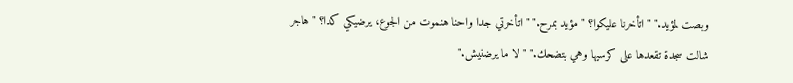وبصت لمؤيد." "اتأخرنا عليكوا؟ "مؤيد بمرح." "اتأخرتي جدا واحنا هنموت من الجوع، يرضيكي كدا؟ "هاجر شالت سجدة تقعدها على كرسيها وهي بتضحك." "لا ما يرضنيش."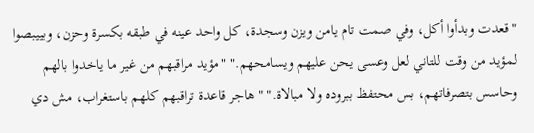"قعدت وبدأوا أكل، وفي صمت تام يامن ويزن وسجدة، كل واحد عينه في طبقه بكسرة وحزن، وبييبصوا لمؤيد من وقت للتاني لعل وعسى يحن عليهم ويسامحهم." "مؤيد مراقبهم من غير ما ياخدوا بالهم وحاسس بتصرفاتهم، بس محتفظ ببروده ولا مبالاة." "هاجر قاعدة تراقبهم كلهم باستغراب، مش دي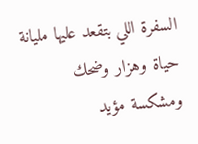السفرة اللي بتقعد عليها مليانة حياة وهزار وضحك ومشكسة مؤيد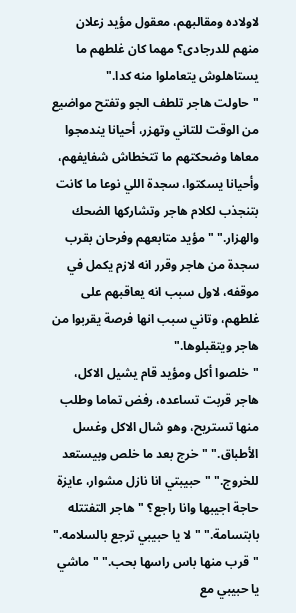لاولاده ومقالبهم، معقول مؤيد زعلان منهم للدرجادى؟ مهما كان غلطهم ما يستاهلوش يتعاملوا منه كدا."
"حاولت هاجر تلطف الجو وتفتح مواضيع من الوقت للتاني وتهزر، أحيانا يندمجوا معاها وضحكتهم ما تتخطاش شفايفهم، وأحيانا يسكتوا، سجدة اللي نوعا ما كانت بتنجذب لكلام هاجر وتشاركها الضحك والهزار." "مؤيد متابعهم وفرحان بقرب سجدة من هاجر وقرر انه لازم يكمل في موقفه، لاول سبب انه يعاقبهم على غلطهم، وتاني سبب انها فرصة يقربوا من هاجر ويتقبلوها."
"خلصوا أكل ومؤيد قام يشيل الاكل، هاجر قربت تساعده، رفض تماما وطلب منها تستريح، وهو شال الاكل وغسل الأطباق." "خرج بعد ما خلص وبيستعد للخروج." "حبيبتي انا نازل مشوار، عايزة حاجة اجيبها وانا راجع؟ "هاجر التفتتله بابتسامة." "لا يا حبيبي ترجع بالسلامه." "قرب منها باس راسها بحب." "ماشي يا حبيبي مع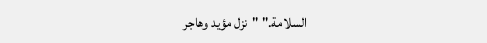السلامة." "نزل مؤيد وهاجر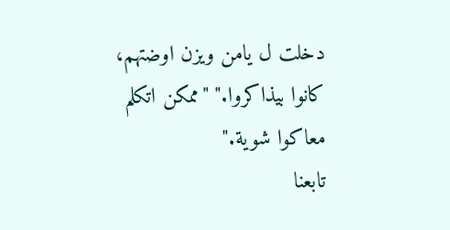دخلت ل يامن ويزن اوضتهم، كانوا بيذاكروا." "ممكن اتكلم معاكوا شوية."
تابعنا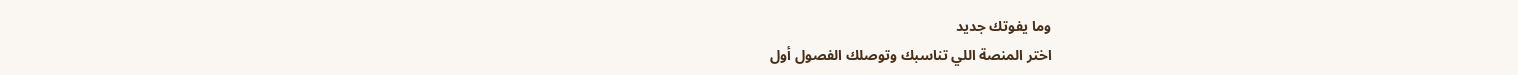وما يفوتك جديد
اختر المنصة اللي تناسبك وتوصلك الفصول أول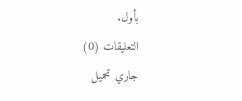بأول.
التعليقات (0)
جاري تحميل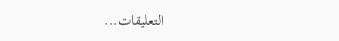التعليقات...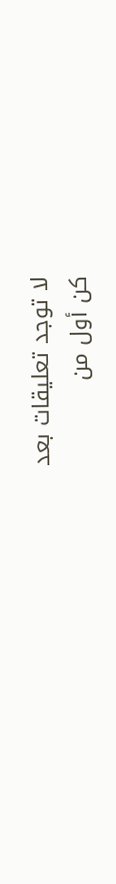لا توجد تعليقات بعد
كن أول من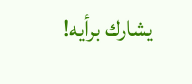يشارك برأيه!